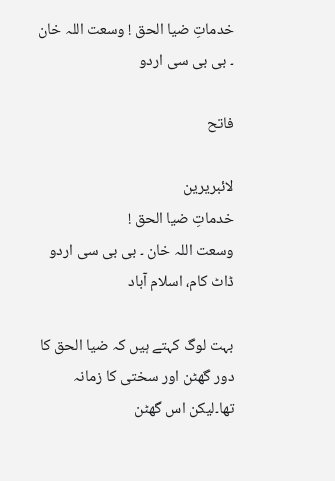خدماتِ ضیا الحق ! وسعت اللہ خان ۔ بی بی سی اردو

فاتح

لائبریرین
خدماتِ ضیا الحق !
وسعت اللہ خان ۔ بی بی سی اردو ڈاٹ کام، اسلام آباد

بہت لوگ کہتے ہیں کہ ضیا الحق کا دور گھٹن اور سختی کا زمانہ تھا۔لیکن اس گھٹن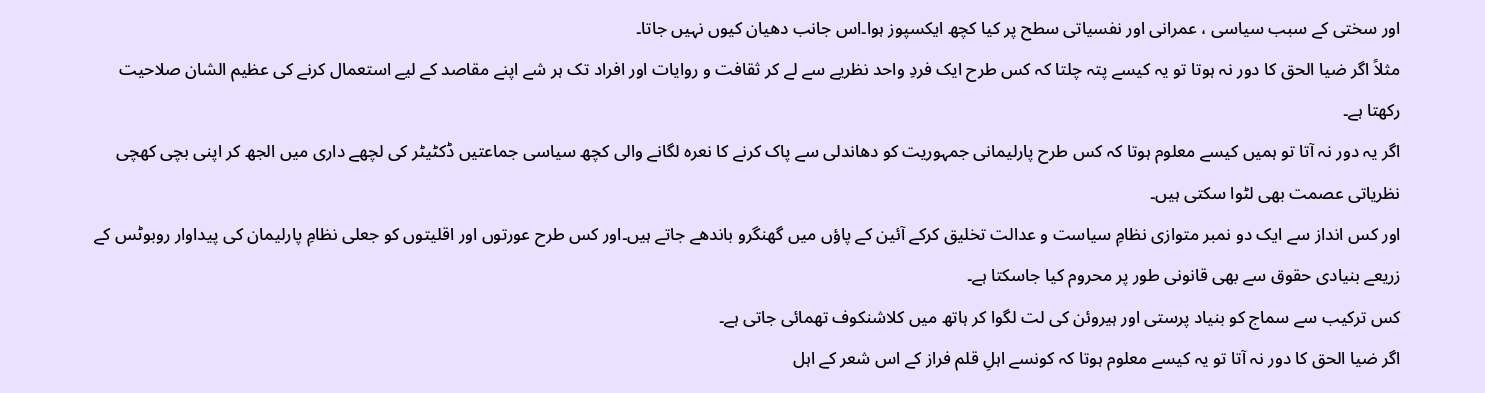اور سختی کے سبب سیاسی ، عمرانی اور نفسیاتی سطح پر کیا کچھ ایکسپوز ہوا۔اس جانب دھیان کیوں نہیں جاتا۔
مثلاً اگر ضیا الحق کا دور نہ ہوتا تو یہ کیسے پتہ چلتا کہ کس طرح ایک فردِ واحد نظریے سے لے کر ثقافت و روایات اور افراد تک ہر شے اپنے مقاصد کے لیے استعمال کرنے کی عظیم الشان صلاحیت رکھتا ہے۔
اگر یہ دور نہ آتا تو ہمیں کیسے معلوم ہوتا کہ کس طرح پارلیمانی جمہوریت کو دھاندلی سے پاک کرنے کا نعرہ لگانے والی کچھ سیاسی جماعتیں ڈکٹیٹر کی لچھے داری میں الجھ کر اپنی بچی کھچی نظریاتی عصمت بھی لٹوا سکتی ہیں۔
اور کس انداز سے ایک دو نمبر متوازی نظامِ سیاست و عدالت تخلیق کرکے آئین کے پاؤں میں گھنگرو باندھے جاتے ہیں۔اور کس طرح عورتوں اور اقلیتوں کو جعلی نظامِ پارلیمان کی پیداوار روبوٹس کے زریعے بنیادی حقوق سے بھی قانونی طور پر محروم کیا جاسکتا ہے۔
کس ترکیب سے سماج کو بنیاد پرستی اور ہیروئن کی لت لگوا کر ہاتھ میں کلاشنکوف تھمائی جاتی ہے۔
اگر ضیا الحق کا دور نہ آتا تو یہ کیسے معلوم ہوتا کہ کونسے اہلِ قلم فراز کے اس شعر کے اہل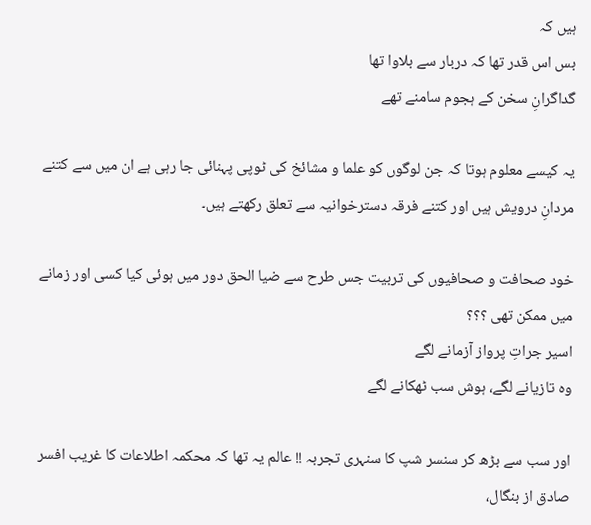ہیں کہ
بس اس قدر تھا کہ دربار سے بلاوا تھا
گداگرانِ سخن کے ہجوم سامنے تھے

یہ کیسے معلوم ہوتا کہ جن لوگوں کو علما و مشائخ کی ٹوپی پہنائی جا رہی ہے ان میں سے کتنے مردانِ درویش ہیں اور کتنے فرقہ دسترخوانیہ سے تعلق رکھتے ہیں۔

خود صحافت و صحافیوں کی تربیت جس طرح سے ضیا الحق دور میں ہوئی کیا کسی اور زمانے میں ممکن تھی ؟؟؟
اسیر جراتِ پرواز آزمانے لگے
وہ تازیانے لگے، ہوش سب ٹھکانے لگے

اور سب سے بڑھ کر سنسر شپ کا سنہری تجربہ !! عالم یہ تھا کہ محکمہ اطلاعات کا غریب افسر
صادق از بنگال،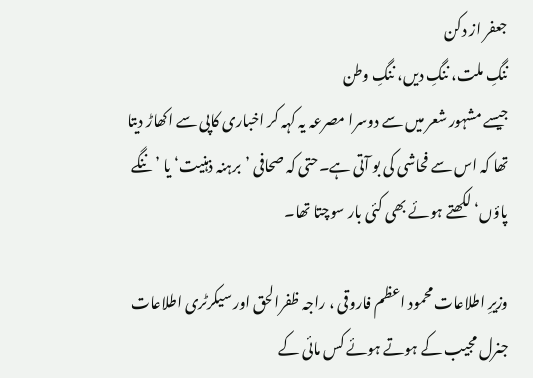جعفر از دکن
ننگِ ملت، ننگِ دیں، ننگِ وطن
جیسے مشہور شعر میں سے دوسرا مصرعہ یہ کہہ کر اخباری کاپی سے اکھاڑ دیتا تھا کہ اس سے فحاشی کی بو آتی ہے۔حتی کہ صحافی ’برہنہ ذہنیت‘ یا ’ ننگے پاؤں‘ لکھتے ہوئے بھی کئی بار سوچتا تھا۔

وزیرِ اطلاعات محمود اعظم فاروقی ، راجہ ظفرالحق اور سیکرٹری اطلاعات جنرل مجیب کے ہوتے ہوئے کس مائی کے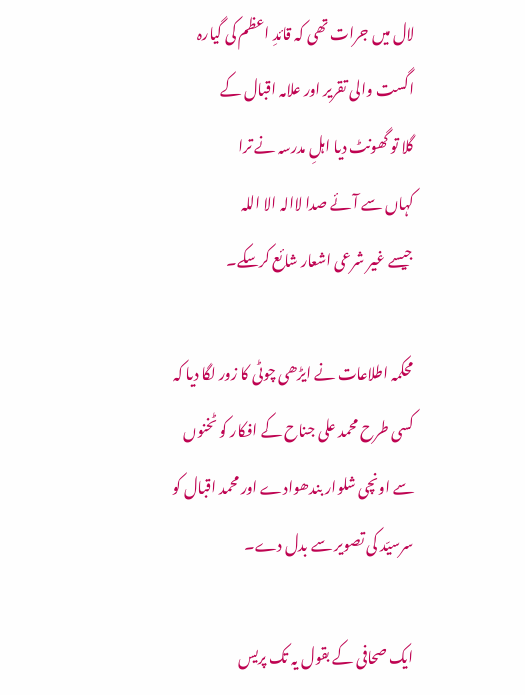لال میں جرات تھی کہ قائدِ اعظم کی گیارہ اگست والی تقریر اور علامہ اقبال کے
گلا تو گھونٹ دیا اہلِ مدرسہ نے ترا
کہاں سے آئے صدا لاالہ الا اللہ
جیسے غیر شرعی اشعار شائع کرسکے۔

محکمہ اطلاعات نے ایڑھی چوٹی کا زور لگا دیا کہ کسی طرح محمد علی جناح کے افکار کو ٹخنوں سے اونچی شلوار بندھوادے اور محمد اقبال کو سرسیّد کی تصویر سے بدل دے۔

ایک صحافی کے بقول یہ تک پریس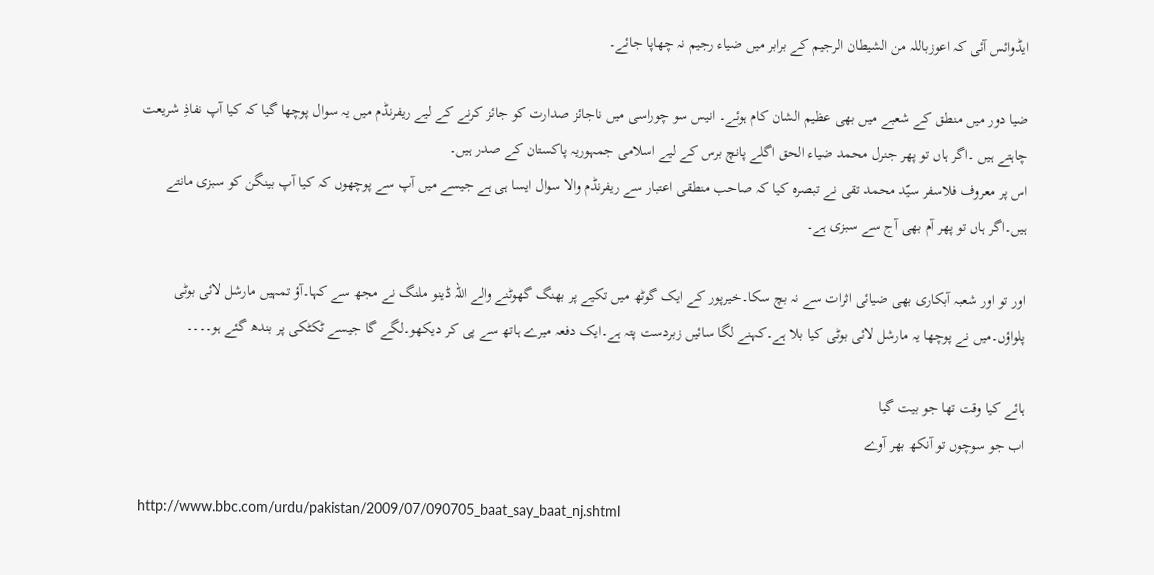ایڈوائس آئی کہ اعوزباللہ من الشیطان الرجیم کے برابر میں ضیاء رجیم نہ چھاپا جائے۔

ضیا دور میں منطق کے شعبے میں بھی عظیم الشان کام ہوئے۔ انیس سو چوراسی میں ناجائز صدارت کو جائز کرنے کے لیے ریفرنڈم میں یہ سوال پوچھا گیا کہ کیا آپ نفاذِ شریعت چاہتے ہیں ۔اگر ہاں تو پھر جنرل محمد ضیاء الحق اگلے پانچ برس کے لیے اسلامی جمہوریہ پاکستان کے صدر ہیں۔
اس پر معروف فلاسفر سیّد محمد تقی نے تبصرہ کیا کہ صاحب منطقی اعتبار سے ریفرنڈم والا سوال ایسا ہی ہے جیسے میں آپ سے پوچھوں کہ کیا آپ بینگن کو سبزی مانتے ہیں۔اگر ہاں تو پھر آم بھی آج سے سبزی ہے۔

اور تو اور شعبہ آبکاری بھی ضیائی اثرات سے نہ بچ سکا۔خیرپور کے ایک گوٹھ میں تکیے پر بھنگ گھوٹنے والے اللہ ڈینو ملنگ نے مجھ سے کہا۔آؤ تمہیں مارشل لائی بوٹی پلواؤں۔میں نے پوچھا یہ مارشل لائی بوٹی کیا بلا ہے۔کہنے لگا سائیں زبردست پتہ ہے۔ایک دفعہ میرے ہاتھ سے پی کر دیکھو۔لگے گا جیسے ٹکٹکی پر بندھ گئے ہو۔۔۔۔

ہائے کیا وقت تھا جو بیت گیا
اب جو سوچوں تو آنکھ بھر آوے

http://www.bbc.com/urdu/pakistan/2009/07/090705_baat_say_baat_nj.shtml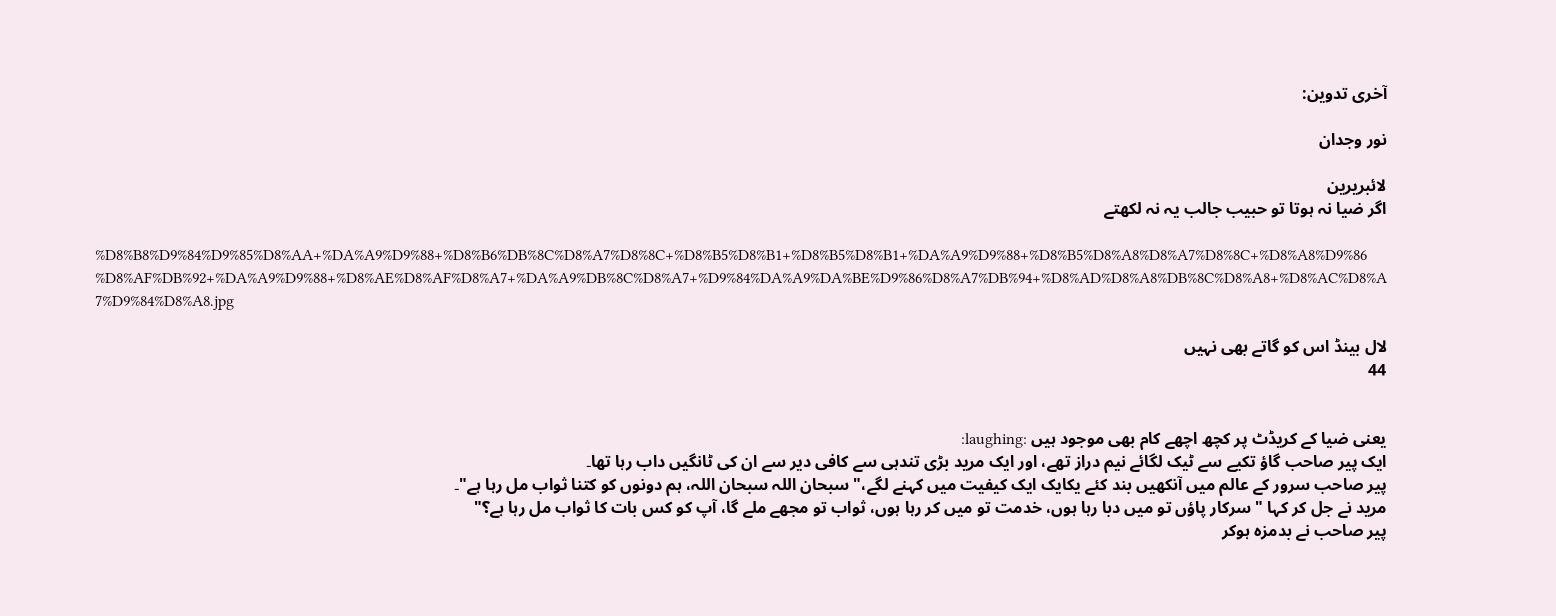آخری تدوین:

نور وجدان

لائبریرین
اگر ضیا نہ ہوتا تو حبیب جالب یہ نہ لکھتے

%D8%B8%D9%84%D9%85%D8%AA+%DA%A9%D9%88+%D8%B6%DB%8C%D8%A7%D8%8C+%D8%B5%D8%B1+%D8%B5%D8%B1+%DA%A9%D9%88+%D8%B5%D8%A8%D8%A7%D8%8C+%D8%A8%D9%86%D8%AF%DB%92+%DA%A9%D9%88+%D8%AE%D8%AF%D8%A7+%DA%A9%DB%8C%D8%A7+%D9%84%DA%A9%DA%BE%D9%86%D8%A7%DB%94+%D8%AD%D8%A8%DB%8C%D8%A8+%D8%AC%D8%A7%D9%84%D8%A8.jpg

لال بینڈ اس کو گاتے بھی نہیں
44


یعنی ضیا کے کریڈٹ پر کچھ اچھے کام بھی موجود ہیں :laughing:
ایک پیر صاحب گاؤ تکیے سے ٹیک لگائے نیم دراز تھے، اور ایک مرید بڑی تندہی سے کافی دیر سے ان کی ٹانگیں داب رہا تھا۔
پیر صاحب سرور کے عالم میں آنکھیں بند کئے یکایک ایک کیفیت میں کہنے لگے،" سبحان اللہ سبحان اللہ، ہم دونوں کو کتنا ثواب مل رہا ہے"۔
مرید نے جل کر کہا " سرکار پاؤں تو میں دبا رہا ہوں، خدمت تو میں کر رہا ہوں، ثواب تو مجھے ملے گا، آپ کو کس بات کا ثواب مل رہا ہے؟"
پیر صاحب نے بدمزہ ہوکر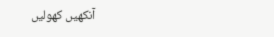آنکھیں کھولیں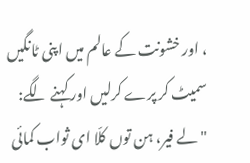، اور خشونت کے عالم میں اپنی ٹانگیں سمیٹ کر پرے کرلیں اور کہنے لگے:
" لے فیر، ہن توں کلّا ای ثواب کمائی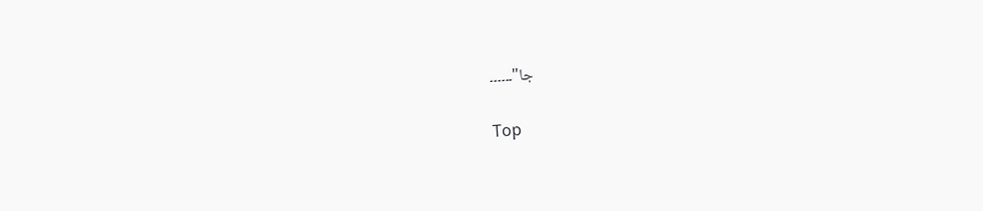جا"۔۔۔۔۔۔

Top